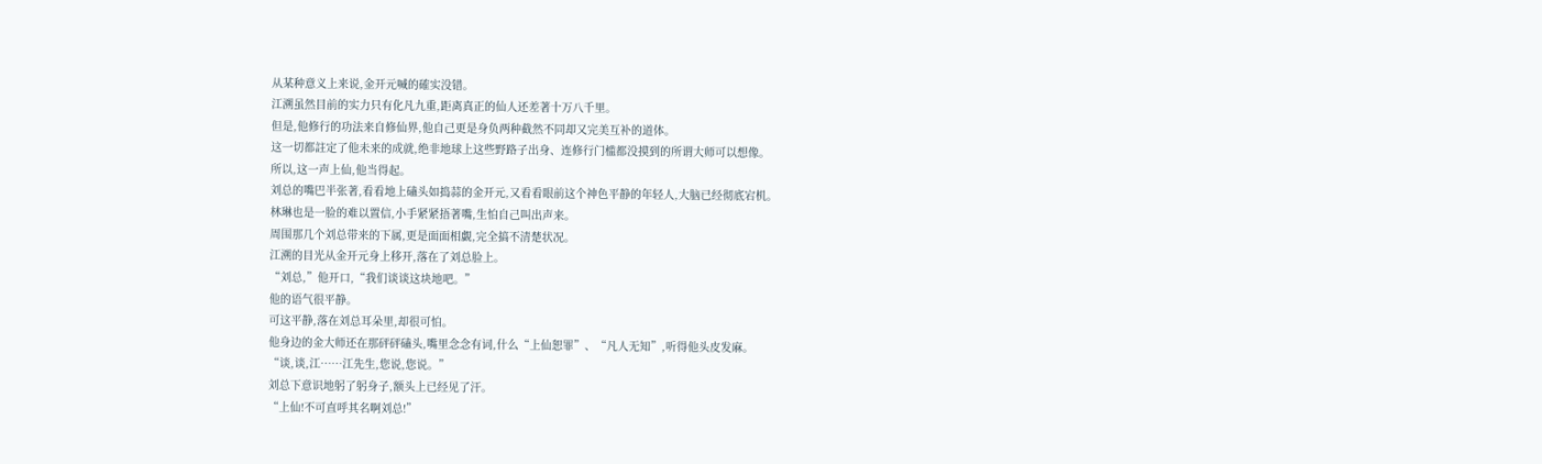从某种意义上来说,金开元喊的確实没错。
江溯虽然目前的实力只有化凡九重,距离真正的仙人还差著十万八千里。
但是,他修行的功法来自修仙界,他自己更是身负两种截然不同却又完美互补的道体。
这一切都註定了他未来的成就,绝非地球上这些野路子出身、连修行门槛都没摸到的所谓大师可以想像。
所以,这一声上仙,他当得起。
刘总的嘴巴半张著,看看地上磕头如捣蒜的金开元,又看看眼前这个神色平静的年轻人,大脑已经彻底宕机。
林琳也是一脸的难以置信,小手紧紧捂著嘴,生怕自己叫出声来。
周围那几个刘总带来的下属,更是面面相覷,完全搞不清楚状况。
江溯的目光从金开元身上移开,落在了刘总脸上。
“刘总,”他开口,“我们谈谈这块地吧。”
他的语气很平静。
可这平静,落在刘总耳朵里,却很可怕。
他身边的金大师还在那砰砰磕头,嘴里念念有词,什么“上仙恕罪”、“凡人无知”,听得他头皮发麻。
“谈,谈,江……江先生,您说,您说。”
刘总下意识地躬了躬身子,额头上已经见了汗。
“上仙!不可直呼其名啊刘总!”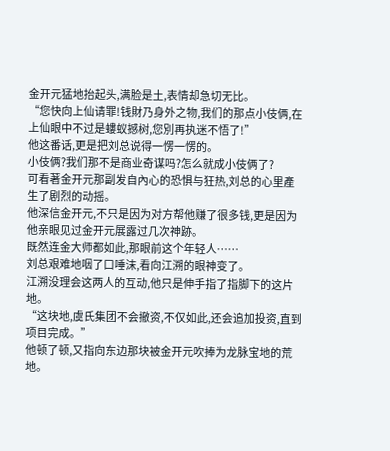金开元猛地抬起头,满脸是土,表情却急切无比。
“您快向上仙请罪!钱財乃身外之物,我们的那点小伎俩,在上仙眼中不过是螻蚁撼树,您別再执迷不悟了!”
他这番话,更是把刘总说得一愣一愣的。
小伎俩?我们那不是商业奇谋吗?怎么就成小伎俩了?
可看著金开元那副发自內心的恐惧与狂热,刘总的心里產生了剧烈的动摇。
他深信金开元,不只是因为对方帮他赚了很多钱,更是因为他亲眼见过金开元展露过几次神跡。
既然连金大师都如此,那眼前这个年轻人……
刘总艰难地咽了口唾沫,看向江溯的眼神变了。
江溯没理会这两人的互动,他只是伸手指了指脚下的这片地。
“这块地,虞氏集团不会撤资,不仅如此,还会追加投资,直到项目完成。”
他顿了顿,又指向东边那块被金开元吹捧为龙脉宝地的荒地。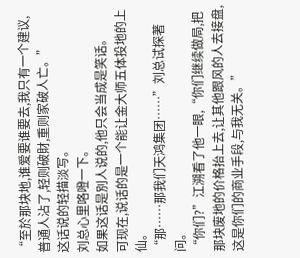“至於那块地,谁爱要谁要去,我只有一个建议,普通人沾了,轻则破財,重则家破人亡。”
这话说的轻描淡写。
刘总心里咯噔一下。
如果这话是別人说的,他只会当成是笑话。
可现在,说话的是一个能让金大师五体投地的上仙。
“那……那我们天鸿集团……”刘总试探著问。
“你们?”江溯看了他一眼,“你们继续做局,把那块废地的价格抬上去,让其他跟风的人去接盘,这是你们的商业手段,与我无关。”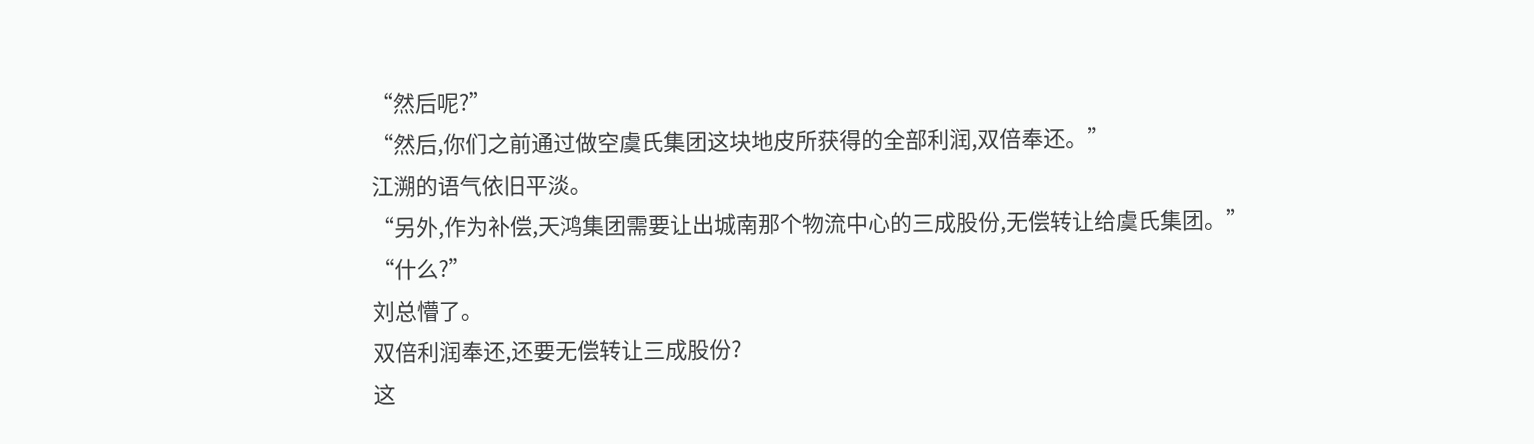“然后呢?”
“然后,你们之前通过做空虞氏集团这块地皮所获得的全部利润,双倍奉还。”
江溯的语气依旧平淡。
“另外,作为补偿,天鸿集团需要让出城南那个物流中心的三成股份,无偿转让给虞氏集团。”
“什么?”
刘总懵了。
双倍利润奉还,还要无偿转让三成股份?
这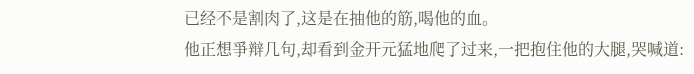已经不是割肉了,这是在抽他的筋,喝他的血。
他正想爭辩几句,却看到金开元猛地爬了过来,一把抱住他的大腿,哭喊道: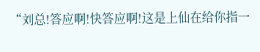“刘总!答应啊!快答应啊!这是上仙在给你指一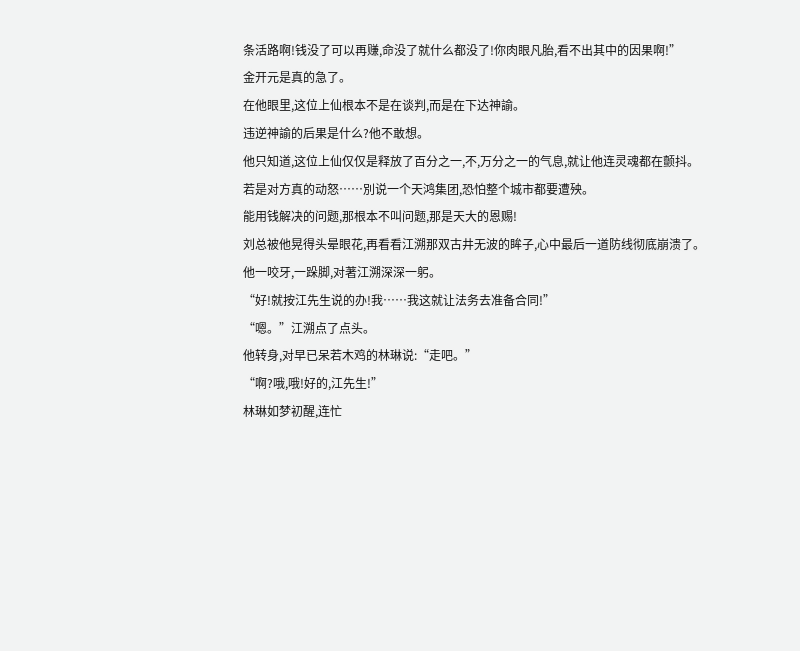条活路啊!钱没了可以再赚,命没了就什么都没了!你肉眼凡胎,看不出其中的因果啊!”
金开元是真的急了。
在他眼里,这位上仙根本不是在谈判,而是在下达神諭。
违逆神諭的后果是什么?他不敢想。
他只知道,这位上仙仅仅是释放了百分之一,不,万分之一的气息,就让他连灵魂都在颤抖。
若是对方真的动怒……別说一个天鸿集团,恐怕整个城市都要遭殃。
能用钱解决的问题,那根本不叫问题,那是天大的恩赐!
刘总被他晃得头晕眼花,再看看江溯那双古井无波的眸子,心中最后一道防线彻底崩溃了。
他一咬牙,一跺脚,对著江溯深深一躬。
“好!就按江先生说的办!我……我这就让法务去准备合同!”
“嗯。”江溯点了点头。
他转身,对早已呆若木鸡的林琳说:“走吧。”
“啊?哦,哦!好的,江先生!”
林琳如梦初醒,连忙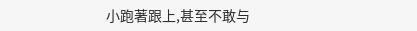小跑著跟上,甚至不敢与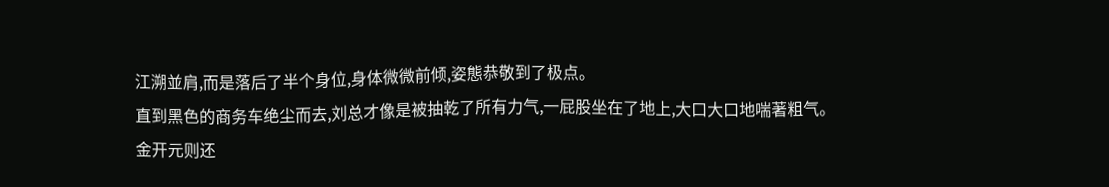江溯並肩,而是落后了半个身位,身体微微前倾,姿態恭敬到了极点。
直到黑色的商务车绝尘而去,刘总才像是被抽乾了所有力气,一屁股坐在了地上,大口大口地喘著粗气。
金开元则还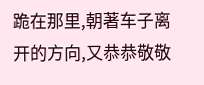跪在那里,朝著车子离开的方向,又恭恭敬敬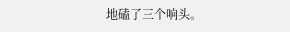地磕了三个响头。